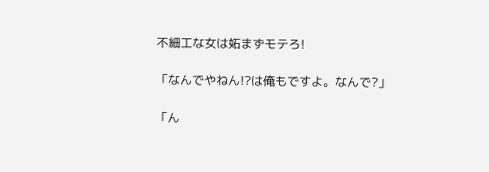不細工な女は妬まずモテろ!

「なんでやねん!?は俺もですよ。なんで?」

「ん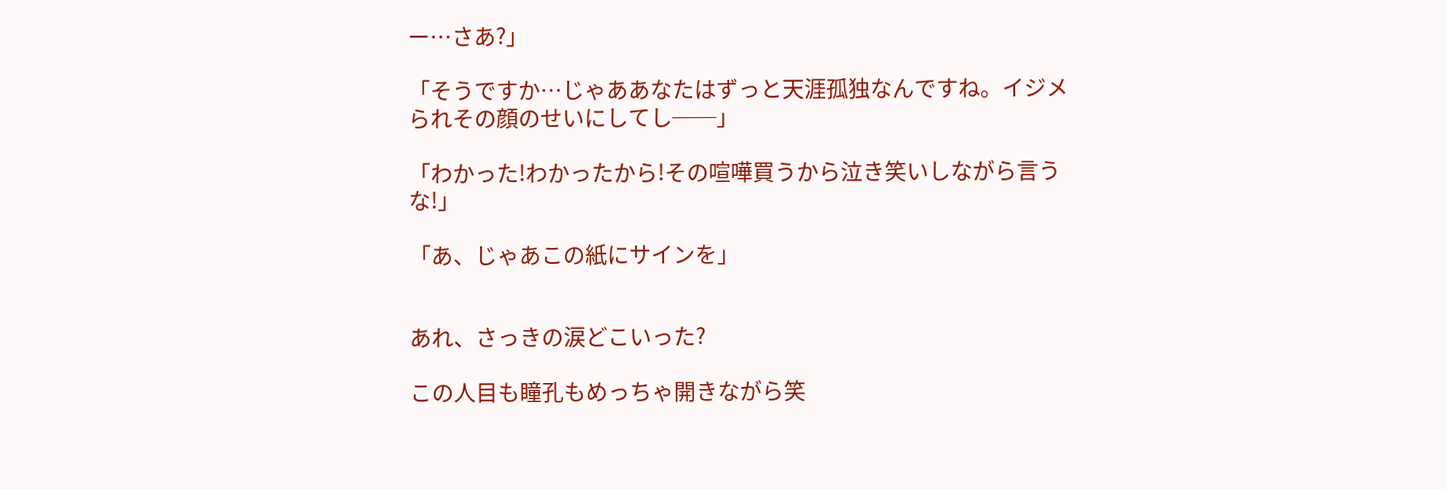ー…さあ?」

「そうですか…じゃああなたはずっと天涯孤独なんですね。イジメられその顔のせいにしてし──」

「わかった!わかったから!その喧嘩買うから泣き笑いしながら言うな!」

「あ、じゃあこの紙にサインを」


あれ、さっきの涙どこいった?

この人目も瞳孔もめっちゃ開きながら笑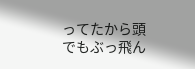ってたから頭でもぶっ飛ん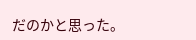だのかと思った。